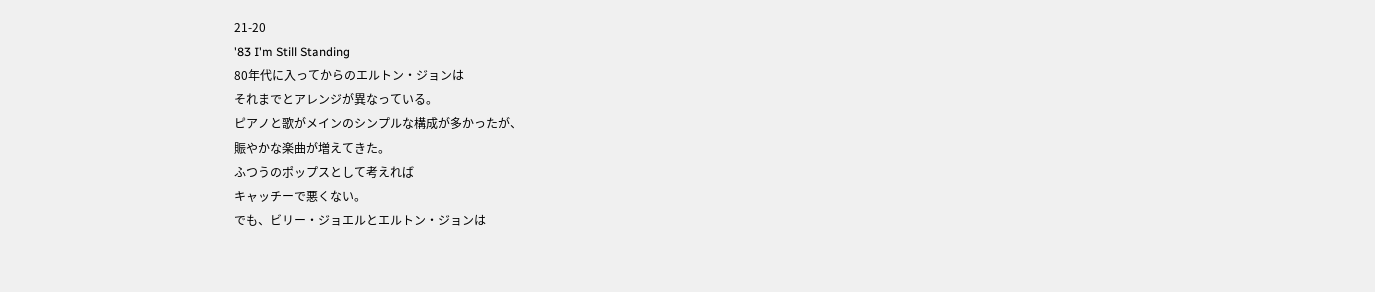21-20
'83 I'm Still Standing
80年代に入ってからのエルトン・ジョンは
それまでとアレンジが異なっている。
ピアノと歌がメインのシンプルな構成が多かったが、
賑やかな楽曲が増えてきた。
ふつうのポップスとして考えれば
キャッチーで悪くない。
でも、ビリー・ジョエルとエルトン・ジョンは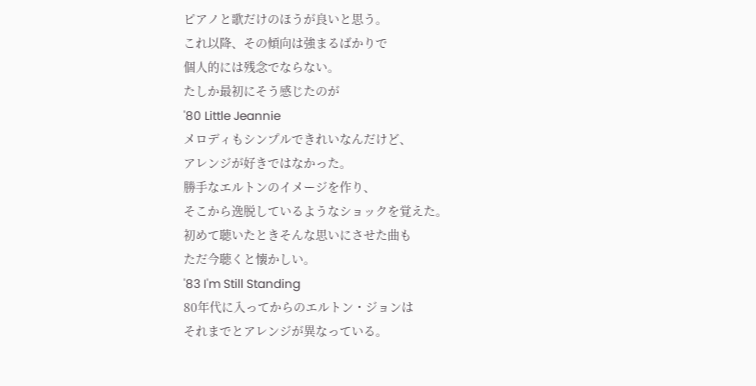ピアノと歌だけのほうが良いと思う。
これ以降、その傾向は強まるばかりで
個人的には残念でならない。
たしか最初にそう感じたのが
'80 Little Jeannie
メロディもシンプルできれいなんだけど、
アレンジが好きではなかった。
勝手なエルトンのイメージを作り、
そこから逸脱しているようなショックを覚えた。
初めて聴いたときそんな思いにさせた曲も
ただ今聴くと懐かしい。
'83 I'm Still Standing
80年代に入ってからのエルトン・ジョンは
それまでとアレンジが異なっている。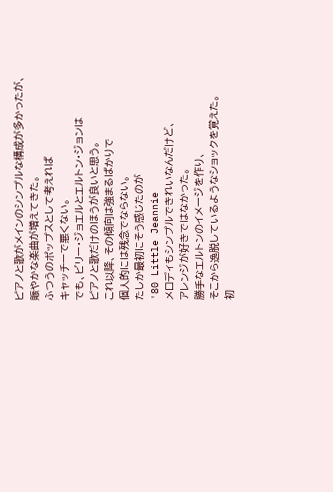ピアノと歌がメインのシンプルな構成が多かったが、
賑やかな楽曲が増えてきた。
ふつうのポップスとして考えれば
キャッチーで悪くない。
でも、ビリー・ジョエルとエルトン・ジョンは
ピアノと歌だけのほうが良いと思う。
これ以降、その傾向は強まるばかりで
個人的には残念でならない。
たしか最初にそう感じたのが
'80 Little Jeannie
メロディもシンプルできれいなんだけど、
アレンジが好きではなかった。
勝手なエルトンのイメージを作り、
そこから逸脱しているようなショックを覚えた。
初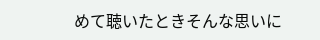めて聴いたときそんな思いに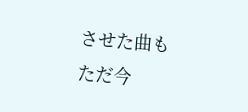させた曲も
ただ今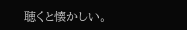聴くと懐かしい。